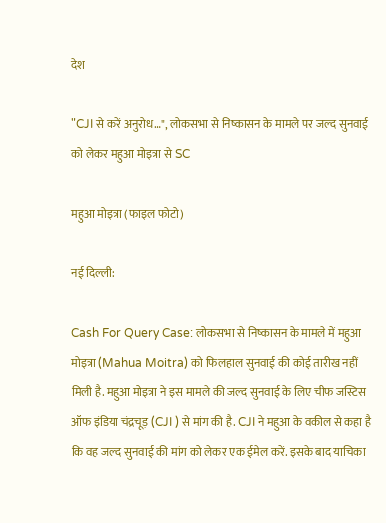देश

"CJI से करें अनुरोध…", लोकसभा से निष्कासन के मामले पर जल्द सुनवाई को लेकर महुआ मोइत्रा से SC

महुआ मोइत्रा (फाइल फोटो)

नई दिल्ली:

Cash For Query Case: लोकसभा से निष्कासन के मामले में महुआ मोइत्रा (Mahua Moitra) को फिलहाल सुनवाई की कोई तारीख नहीं मिली है. महुआ मोइत्रा ने इस मामले की जल्द सुनवाई के लिए चीफ जस्टिस ऑफ इंडिया चंद्रचूड़ (CJI ) से मांग की है. CJI ने महुआ के वकील से कहा है कि वह जल्द सुनवाई की मांग को लेकर एक ईमेल करें. इसके बाद याचिका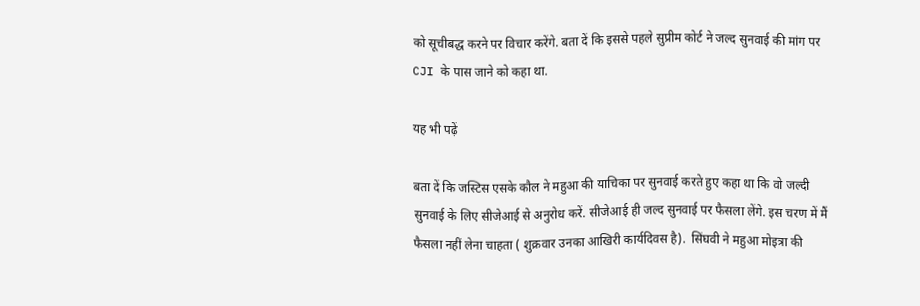को सूचीबद्ध करने पर विचार करेंगे. बता दें कि इससे पहले सुप्रीम कोर्ट ने जल्द सुनवाई की मांग पर CJI के पास जाने को कहा था.

यह भी पढ़ें

बता दें कि जस्टिस एसके कौल ने महुआ की याचिका पर सुनवाई करते हुए कहा था कि वो जल्दी सुनवाई के लिए सीजेआई से अनुरोध करें. सीजेआई ही जल्द सुनवाई पर फैसला लेंगे. इस चरण में मैं फैसला नहीं लेना चाहता ( शुक्रवार उनका आखिरी कार्यदिवस है).  सिंघवी ने महुआ मोइत्रा की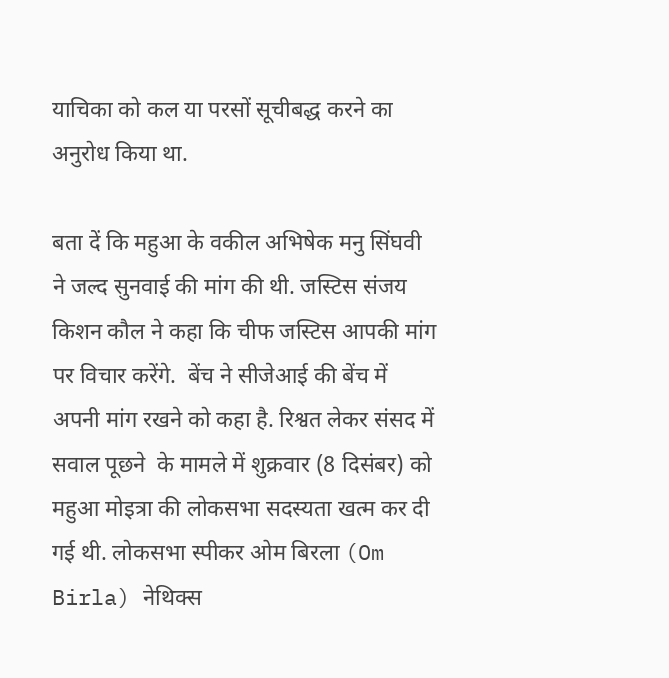याचिका को कल या परसों सूचीबद्ध करने का अनुरोध किया था.

बता दें कि महुआ के वकील अभिषेक मनु सिंघवी ने जल्द सुनवाई की मांग की थी. जस्टिस संजय किशन कौल ने कहा कि चीफ जस्टिस आपकी मांग पर विचार करेंगे.  बेंच ने सीजेआई की बेंच में अपनी मांग रखने को कहा है. रिश्वत लेकर संसद में सवाल पूछने  के मामले में शुक्रवार (8 दिसंबर) को महुआ मोइत्रा की लोकसभा सदस्यता खत्म कर दी गई थी. लोकसभा स्पीकर ओम बिरला (Om Birla) नेथिक्स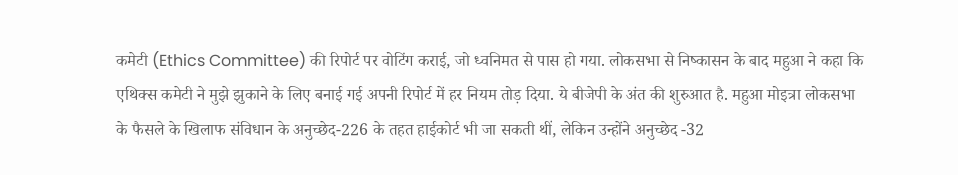कमेटी (Ethics Committee) की रिपोर्ट पर वोटिंग कराई, जो ध्वनिमत से पास हो गया. लोकसभा से निष्कासन के बाद महुआ ने कहा कि एथिक्स कमेटी ने मुझे झुकाने के लिए बनाई गई अपनी रिपोर्ट में हर नियम तोड़ दिया. ये बीजेपी के अंत की शुरुआत है. महुआ मोइत्रा लोकसभा के फैसले के खिलाफ संविधान के अनुच्‍छेद-226 के तहत हाईकोर्ट भी जा सकती थीं, लेकिन उन्‍होंने अनुच्‍छेद -32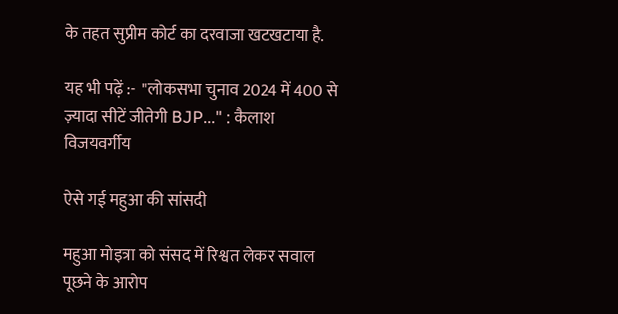के तहत सुप्रीम कोर्ट का दरवाजा खटखटाया है.

यह भी पढ़ें :-  "लोकसभा चुनाव 2024 में 400 से ज़्यादा सीटें जीतेगी BJP..." : कैलाश विजयवर्गीय

ऐसे गई महुआ की सांसदी

महुआ मोइत्रा को संसद में रिश्वत लेकर सवाल पूछने के आरोप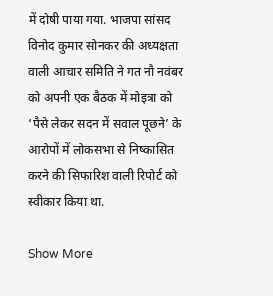में दोषी पाया गया. भाजपा सांसद विनोद कुमार सोनकर की अध्यक्षता वाली आचार समिति ने गत नौ नवंबर को अपनी एक बैठक में मोइत्रा को ‘पैसे लेकर सदन में सवाल पूछने’ के आरोपों में लोकसभा से निष्कासित करने की सिफारिश वाली रिपोर्ट को स्वीकार किया था.

Show More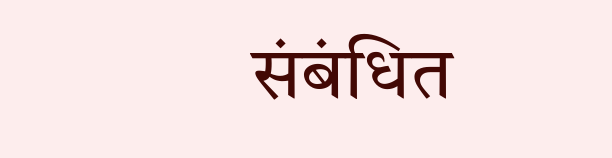संबंधित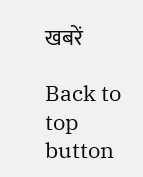खबरें

Back to top button